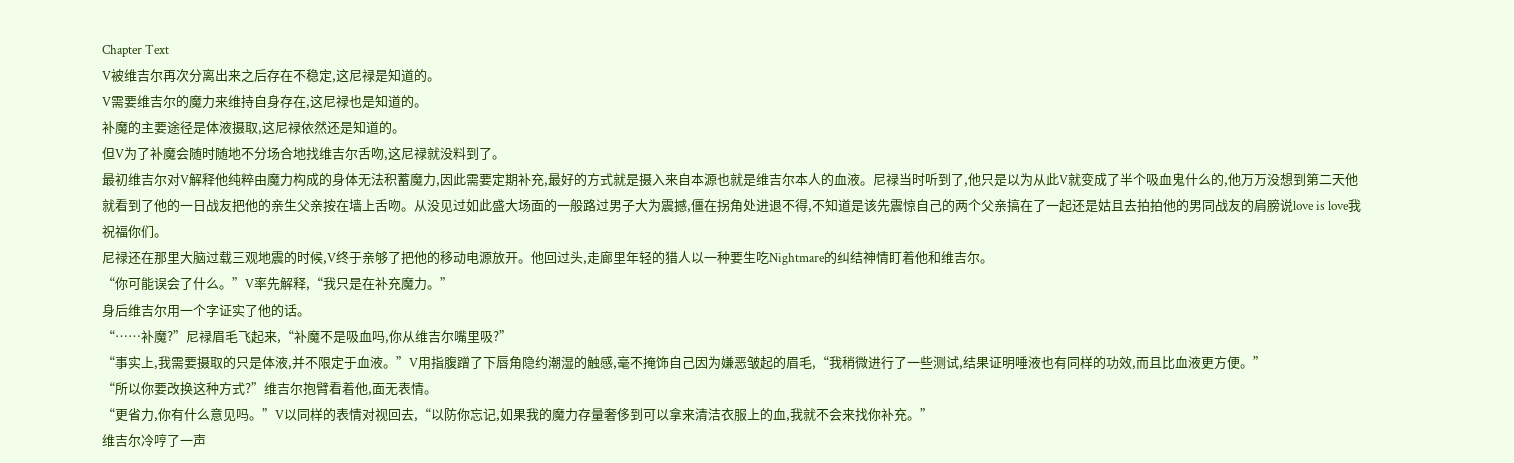Chapter Text
V被维吉尔再次分离出来之后存在不稳定,这尼禄是知道的。
V需要维吉尔的魔力来维持自身存在,这尼禄也是知道的。
补魔的主要途径是体液摄取,这尼禄依然还是知道的。
但V为了补魔会随时随地不分场合地找维吉尔舌吻,这尼禄就没料到了。
最初维吉尔对V解释他纯粹由魔力构成的身体无法积蓄魔力,因此需要定期补充,最好的方式就是摄入来自本源也就是维吉尔本人的血液。尼禄当时听到了,他只是以为从此V就变成了半个吸血鬼什么的,他万万没想到第二天他就看到了他的一日战友把他的亲生父亲按在墙上舌吻。从没见过如此盛大场面的一般路过男子大为震撼,僵在拐角处进退不得,不知道是该先震惊自己的两个父亲搞在了一起还是姑且去拍拍他的男同战友的肩膀说love is love我祝福你们。
尼禄还在那里大脑过载三观地震的时候,V终于亲够了把他的移动电源放开。他回过头,走廊里年轻的猎人以一种要生吃Nightmare的纠结神情盯着他和维吉尔。
“你可能误会了什么。”V率先解释,“我只是在补充魔力。”
身后维吉尔用一个字证实了他的话。
“……补魔?”尼禄眉毛飞起来,“补魔不是吸血吗,你从维吉尔嘴里吸?”
“事实上,我需要摄取的只是体液,并不限定于血液。”V用指腹蹭了下唇角隐约潮湿的触感,毫不掩饰自己因为嫌恶皱起的眉毛,“我稍微进行了一些测试,结果证明唾液也有同样的功效,而且比血液更方便。”
“所以你要改换这种方式?”维吉尔抱臂看着他,面无表情。
“更省力,你有什么意见吗。”V以同样的表情对视回去,“以防你忘记,如果我的魔力存量奢侈到可以拿来清洁衣服上的血,我就不会来找你补充。”
维吉尔冷哼了一声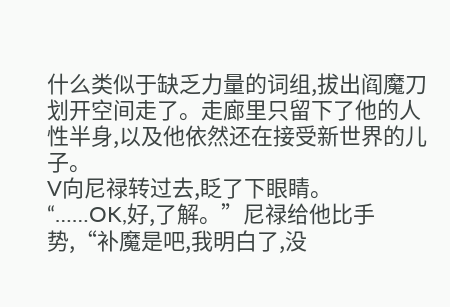什么类似于缺乏力量的词组,拔出阎魔刀划开空间走了。走廊里只留下了他的人性半身,以及他依然还在接受新世界的儿子。
V向尼禄转过去,眨了下眼睛。
“……OK,好,了解。”尼禄给他比手势,“补魔是吧,我明白了,没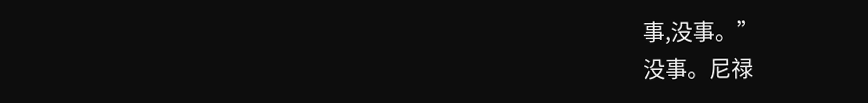事,没事。”
没事。尼禄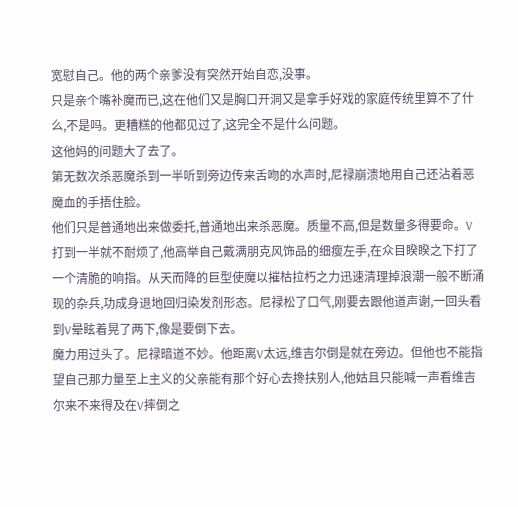宽慰自己。他的两个亲爹没有突然开始自恋,没事。
只是亲个嘴补魔而已,这在他们又是胸口开洞又是拿手好戏的家庭传统里算不了什么,不是吗。更糟糕的他都见过了,这完全不是什么问题。
这他妈的问题大了去了。
第无数次杀恶魔杀到一半听到旁边传来舌吻的水声时,尼禄崩溃地用自己还沾着恶魔血的手捂住脸。
他们只是普通地出来做委托,普通地出来杀恶魔。质量不高,但是数量多得要命。V打到一半就不耐烦了,他高举自己戴满朋克风饰品的细瘦左手,在众目睽睽之下打了一个清脆的响指。从天而降的巨型使魔以摧枯拉朽之力迅速清理掉浪潮一般不断涌现的杂兵,功成身退地回归染发剂形态。尼禄松了口气,刚要去跟他道声谢,一回头看到V晕眩着晃了两下,像是要倒下去。
魔力用过头了。尼禄暗道不妙。他距离V太远,维吉尔倒是就在旁边。但他也不能指望自己那力量至上主义的父亲能有那个好心去搀扶别人,他姑且只能喊一声看维吉尔来不来得及在V摔倒之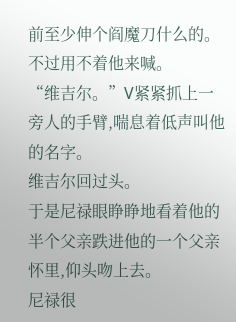前至少伸个阎魔刀什么的。
不过用不着他来喊。
“维吉尔。”V紧紧抓上一旁人的手臂,喘息着低声叫他的名字。
维吉尔回过头。
于是尼禄眼睁睁地看着他的半个父亲跌进他的一个父亲怀里,仰头吻上去。
尼禄很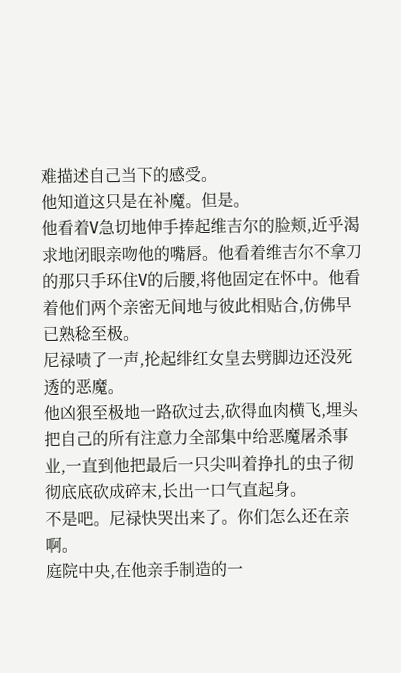难描述自己当下的感受。
他知道这只是在补魔。但是。
他看着V急切地伸手捧起维吉尔的脸颊,近乎渴求地闭眼亲吻他的嘴唇。他看着维吉尔不拿刀的那只手环住V的后腰,将他固定在怀中。他看着他们两个亲密无间地与彼此相贴合,仿佛早已熟稔至极。
尼禄啧了一声,抡起绯红女皇去劈脚边还没死透的恶魔。
他凶狠至极地一路砍过去,砍得血肉横飞,埋头把自己的所有注意力全部集中给恶魔屠杀事业,一直到他把最后一只尖叫着挣扎的虫子彻彻底底砍成碎末,长出一口气直起身。
不是吧。尼禄快哭出来了。你们怎么还在亲啊。
庭院中央,在他亲手制造的一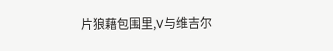片狼藉包围里,V与维吉尔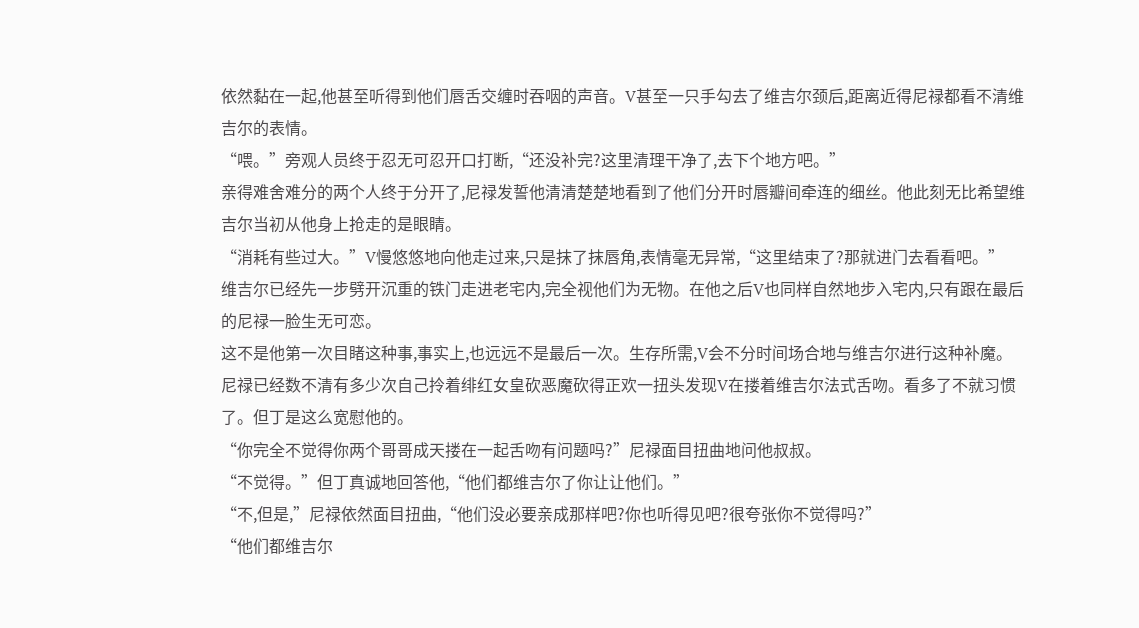依然黏在一起,他甚至听得到他们唇舌交缠时吞咽的声音。V甚至一只手勾去了维吉尔颈后,距离近得尼禄都看不清维吉尔的表情。
“喂。”旁观人员终于忍无可忍开口打断,“还没补完?这里清理干净了,去下个地方吧。”
亲得难舍难分的两个人终于分开了,尼禄发誓他清清楚楚地看到了他们分开时唇瓣间牵连的细丝。他此刻无比希望维吉尔当初从他身上抢走的是眼睛。
“消耗有些过大。”V慢悠悠地向他走过来,只是抹了抹唇角,表情毫无异常,“这里结束了?那就进门去看看吧。”
维吉尔已经先一步劈开沉重的铁门走进老宅内,完全视他们为无物。在他之后V也同样自然地步入宅内,只有跟在最后的尼禄一脸生无可恋。
这不是他第一次目睹这种事,事实上,也远远不是最后一次。生存所需,V会不分时间场合地与维吉尔进行这种补魔。尼禄已经数不清有多少次自己拎着绯红女皇砍恶魔砍得正欢一扭头发现V在搂着维吉尔法式舌吻。看多了不就习惯了。但丁是这么宽慰他的。
“你完全不觉得你两个哥哥成天搂在一起舌吻有问题吗?”尼禄面目扭曲地问他叔叔。
“不觉得。”但丁真诚地回答他,“他们都维吉尔了你让让他们。”
“不,但是,”尼禄依然面目扭曲,“他们没必要亲成那样吧?你也听得见吧?很夸张你不觉得吗?”
“他们都维吉尔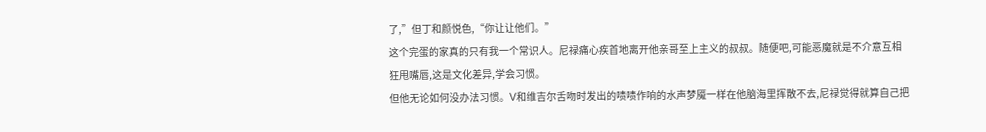了,”但丁和颜悦色,“你让让他们。”
这个完蛋的家真的只有我一个常识人。尼禄痛心疾首地离开他亲哥至上主义的叔叔。随便吧,可能恶魔就是不介意互相狂甩嘴唇,这是文化差异,学会习惯。
但他无论如何没办法习惯。V和维吉尔舌吻时发出的啧啧作响的水声梦魇一样在他脑海里挥散不去,尼禄觉得就算自己把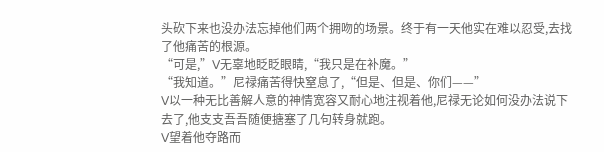头砍下来也没办法忘掉他们两个拥吻的场景。终于有一天他实在难以忍受,去找了他痛苦的根源。
“可是,”V无辜地眨眨眼睛,“我只是在补魔。”
“我知道。”尼禄痛苦得快窒息了,“但是、但是、你们——”
V以一种无比善解人意的神情宽容又耐心地注视着他,尼禄无论如何没办法说下去了,他支支吾吾随便搪塞了几句转身就跑。
V望着他夺路而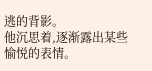逃的背影。
他沉思着,逐渐露出某些愉悦的表情。